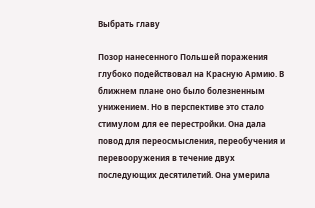Выбрать главу

Позор нанесенного Польшей поражения глубоко подействовал на Красную Армию. В ближнем плане оно было болезненным унижением. Но в перспективе это стало стимулом для ее перестройки. Она дала повод для переосмысления, переобучения и перевооружения в течение двух последующих десятилетий. Она умерила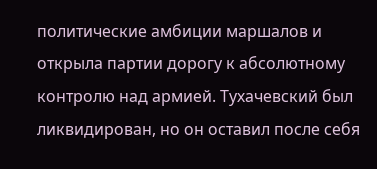политические амбиции маршалов и открыла партии дорогу к абсолютному контролю над армией. Тухачевский был ликвидирован, но он оставил после себя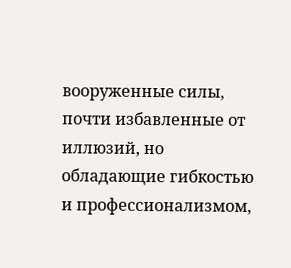вооруженные силы, почти избавленные от иллюзий, но обладающие гибкостью и профессионализмом,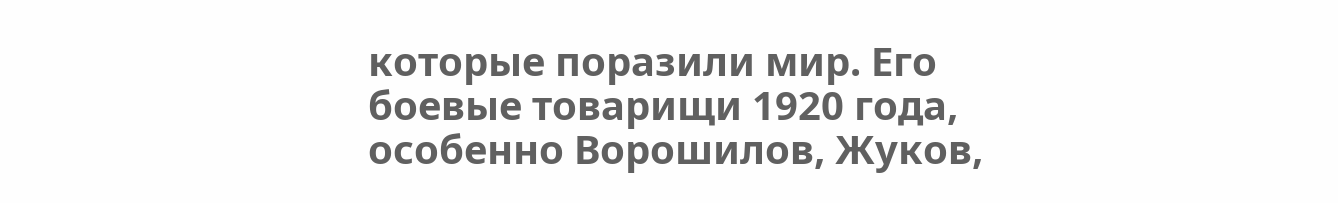которые поразили мир. Его боевые товарищи 1920 года, особенно Ворошилов, Жуков,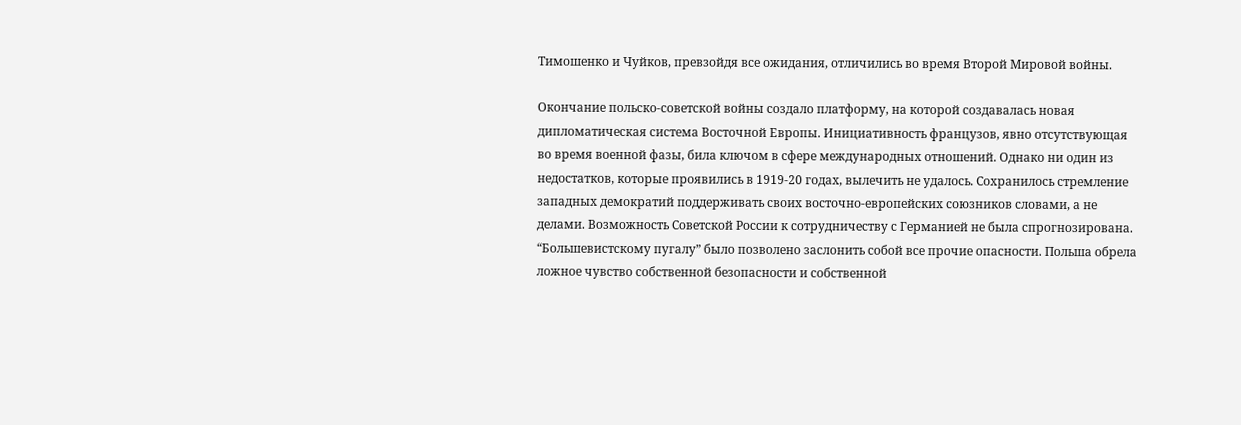Тимошенко и Чуйков, превзойдя все ожидания, отличились во время Второй Мировой войны.

Окончание польско-советской войны создало платформу, на которой создавалась новая дипломатическая система Восточной Европы. Инициативность французов, явно отсутствующая во время военной фазы, била ключом в сфере международных отношений. Однако ни один из недостатков, которые проявились в 1919-20 годах, вылечить не удалось. Сохранилось стремление западных демократий поддерживать своих восточно-европейских союзников словами, а не делами. Возможность Советской России к сотрудничеству с Германией не была спрогнозирована. “Большевистскому пугалу” было позволено заслонить собой все прочие опасности. Польша обрела ложное чувство собственной безопасности и собственной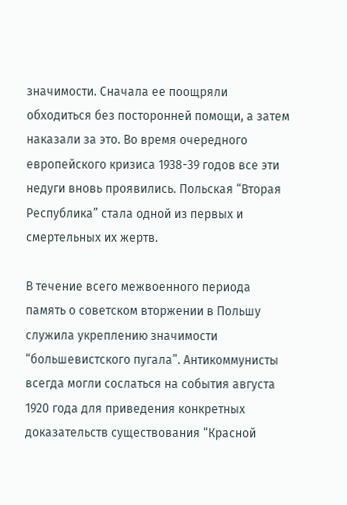значимости. Сначала ее поощряли обходиться без посторонней помощи, а затем наказали за это. Во время очередного европейского кризиса 1938-39 годов все эти недуги вновь проявились. Польская “Вторая Республика” стала одной из первых и смертельных их жертв.

В течение всего межвоенного периода память о советском вторжении в Польшу служила укреплению значимости “большевистского пугала”. Антикоммунисты всегда могли сослаться на события августа 1920 года для приведения конкретных доказательств существования “Красной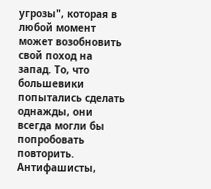угрозы", которая в любой момент может возобновить свой поход на запад. То, что большевики попытались сделать однажды, они всегда могли бы попробовать повторить. Антифашисты,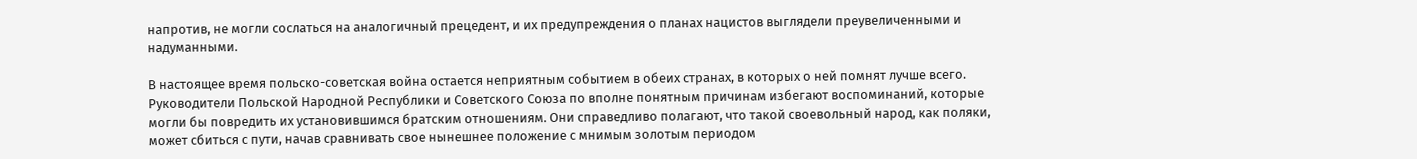напротив, не могли сослаться на аналогичный прецедент, и их предупреждения о планах нацистов выглядели преувеличенными и надуманными.

В настоящее время польско-советская война остается неприятным событием в обеих странах, в которых о ней помнят лучше всего. Руководители Польской Народной Республики и Советского Союза по вполне понятным причинам избегают воспоминаний, которые могли бы повредить их установившимся братским отношениям. Они справедливо полагают, что такой своевольный народ, как поляки, может сбиться с пути, начав сравнивать свое нынешнее положение с мнимым золотым периодом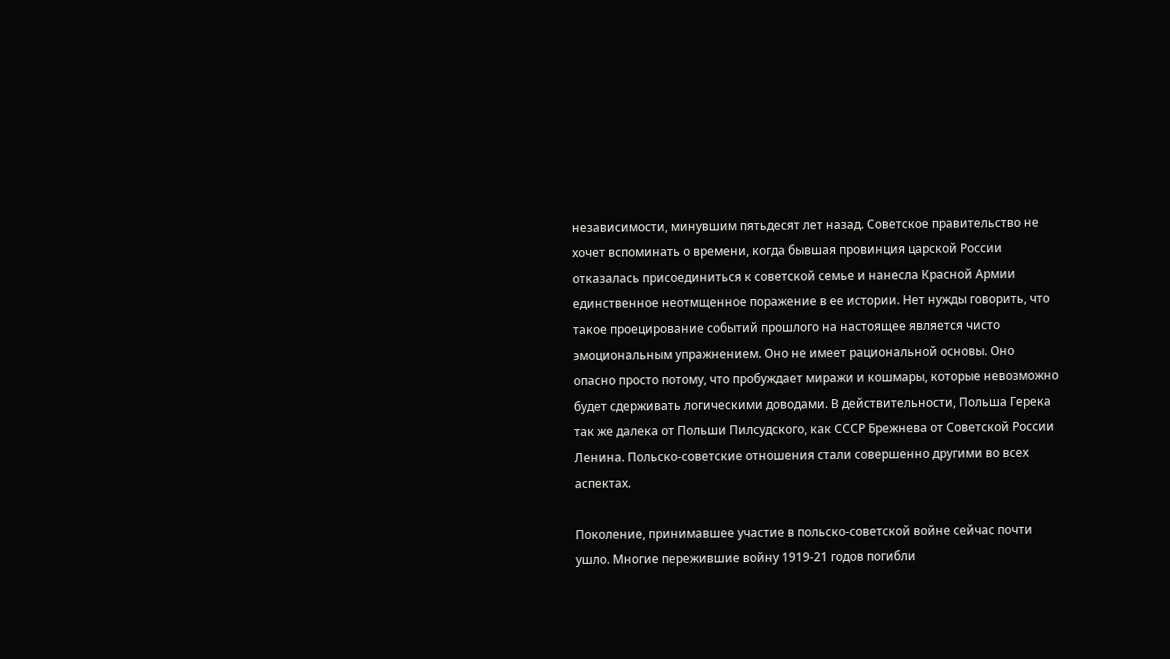независимости, минувшим пятьдесят лет назад. Советское правительство не хочет вспоминать о времени, когда бывшая провинция царской России отказалась присоединиться к советской семье и нанесла Красной Армии единственное неотмщенное поражение в ее истории. Нет нужды говорить, что такое проецирование событий прошлого на настоящее является чисто эмоциональным упражнением. Оно не имеет рациональной основы. Оно опасно просто потому, что пробуждает миражи и кошмары, которые невозможно будет сдерживать логическими доводами. В действительности, Польша Герека так же далека от Польши Пилсудского, как СССР Брежнева от Советской России Ленина. Польско-советские отношения стали совершенно другими во всех аспектах.

Поколение, принимавшее участие в польско-советской войне сейчас почти ушло. Многие пережившие войну 1919-21 годов погибли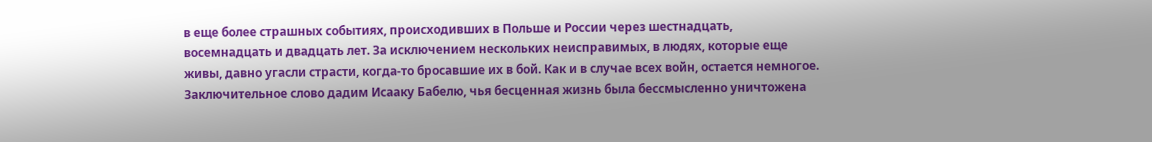в еще более страшных событиях, происходивших в Польше и России через шестнадцать, восемнадцать и двадцать лет. За исключением нескольких неисправимых, в людях, которые еще живы, давно угасли страсти, когда-то бросавшие их в бой. Как и в случае всех войн, остается немногое. Заключительное слово дадим Исааку Бабелю, чья бесценная жизнь была бессмысленно уничтожена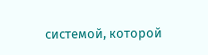системой, которой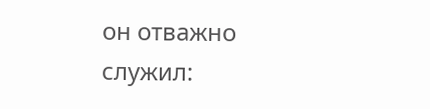он отважно служил: